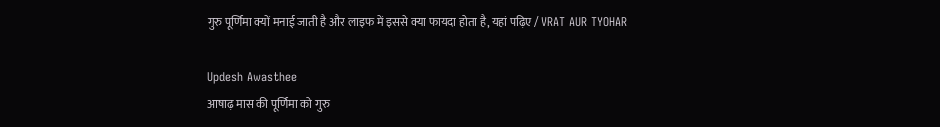गुरु पूर्णिमा क्यों मनाई जाती है और लाइफ में इससे क्या फायदा होता है, यहां पढ़िए / VRAT AUR TYOHAR

Updesh Awasthee
आषाढ़ मास की पूर्णिमा को गुरु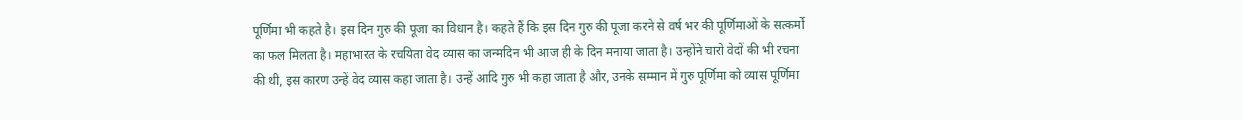पूर्णिमा भी कहते है। इस दिन गुरु की पूजा का विधान है। कहते हैं कि इस दिन गुरु की पूजा करने से वर्ष भर की पूर्णिमाओं के सत्कर्मो का फल मिलता है। महाभारत के रचयिता वेद व्यास का जन्मदिन भी आज ही के दिन मनाया जाता है। उन्होंने चारो वेदों की भी रचना की थी, इस कारण उन्हें वेद व्यास कहा जाता है। उन्हें आदि गुरु भी कहा जाता है और, उनके सम्मान में गुरु पूर्णिमा को व्यास पूर्णिमा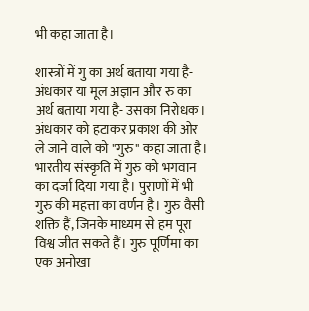भी कहा जाता है।

शास्त्रों में गु का अर्थ बताया गया है- अंधकार या मूल अज्ञान और रु का अर्थ बताया गया है- उसका निरोधक। अंधकार को हटाकर प्रकाश की ओर ले जाने वाले को "गुरु" कहा जाता है। भारतीय संस्कृति में गुरु को भगवान का दर्जा दिया गया है। पुराणों में भी गुरु की महत्ता का वर्णन है। गुरु वैसी शक्ति हैं, जिनके माध्यम से हम पूरा विश्व जीत सकते हैं। गुरु पूर्णिमा का एक अनोखा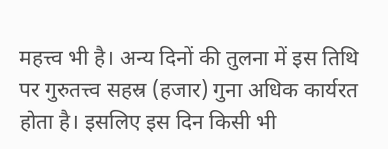महत्त्व भी है। अन्य दिनों की तुलना में इस तिथि पर गुरुतत्त्व सहस्र (हजार) गुना अधिक कार्यरत होता है। इसलिए इस दिन किसी भी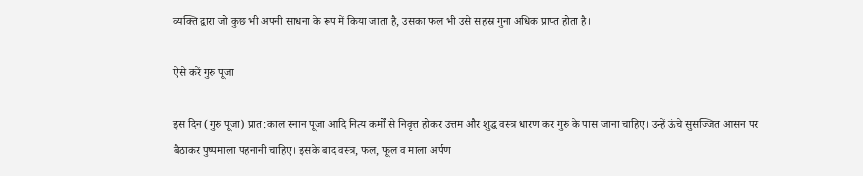व्यक्ति द्वारा जो कुछ भी अपनी साधना के रूप में किया जाता है, उसका फल भी उसे सहस्र गुना अधिक प्राप्त होता है।

ऐसे करें गुरु पूजा

इस दिन (गुरु पूजा) प्रात:काल स्नान पूजा आदि नित्य कर्मों से निवृत्त होकर उत्तम और शुद्ध वस्त्र धारण कर गुरु के पास जाना चाहिए। उन्हें ऊंचे सुसज्जित आसन पर बैठाकर पुष्पमाला पहनानी चाहिए। इसके बाद वस्त्र, फल, फूल व माला अर्पण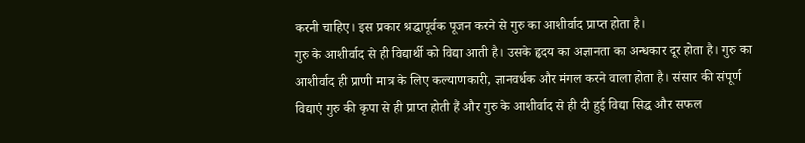करनी चाहिए। इस प्रकार श्रद्धापूर्वक पूजन करने से गुरु का आशीर्वाद प्राप्त होता है।
गुरु के आशीर्वाद से ही विद्यार्थी को विद्या आती है। उसके हृदय का अज्ञानता का अन्धकार दूर होता है। गुरु का आशीर्वाद ही प्राणी मात्र के लिए कल्याणकारी, ज्ञानवर्धक और मंगल करने वाला होता है। संसार की संपूर्ण विद्याएं गुरु की कृपा से ही प्राप्त होती हैं और गुरु के आशीर्वाद से ही दी हुई विद्या सिद्ध और सफल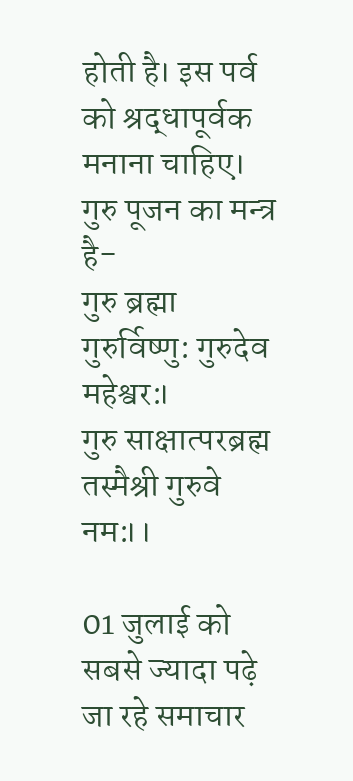होती है। इस पर्व को श्रद्धापूर्वक मनाना चाहिए।
गुरु पूजन का मन्त्र है-
गुरु ब्रह्मा गुरुर्विष्णु: गुरुदेव महेश्वर:।
गुरु साक्षात्परब्रह्म तस्मैश्री गुरुवे नम:।।

01 जुलाई को सबसे ज्यादा पढ़े जा रहे समाचार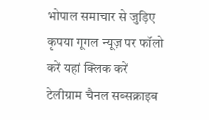भोपाल समाचार से जुड़िए
कृपया गूगल न्यूज़ पर फॉलो करें यहां क्लिक करें
टेलीग्राम चैनल सब्सक्राइब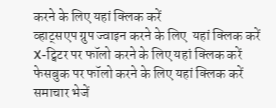करने के लिए यहां क्लिक करें
व्हाट्सएप ग्रुप ज्वाइन करने के लिए  यहां क्लिक करें
X-ट्विटर पर फॉलो करने के लिए यहां क्लिक करें
फेसबुक पर फॉलो करने के लिए यहां क्लिक करें
समाचार भेजें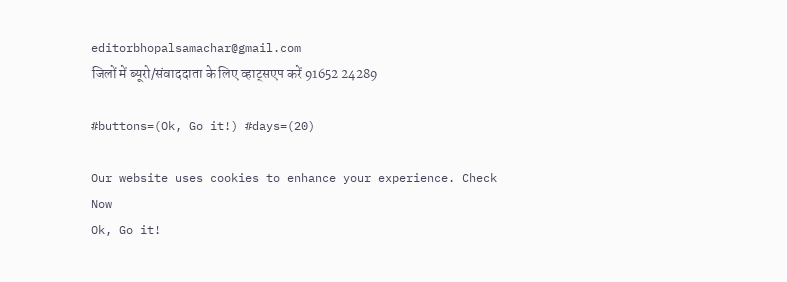editorbhopalsamachar@gmail.com
जिलों में ब्यूरो/संवाददाता के लिए व्हाट्सएप करें 91652 24289

#buttons=(Ok, Go it!) #days=(20)

Our website uses cookies to enhance your experience. Check Now
Ok, Go it!